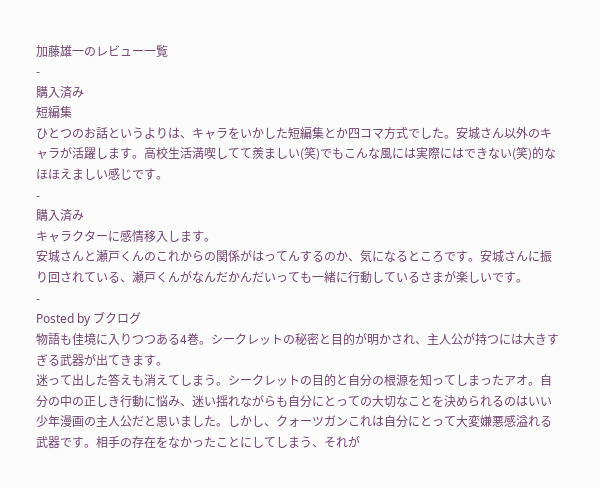加藤雄一のレビュー一覧
-
購入済み
短編集
ひとつのお話というよりは、キャラをいかした短編集とか四コマ方式でした。安城さん以外のキャラが活躍します。高校生活満喫してて羨ましい(笑)でもこんな風には実際にはできない(笑)的なほほえましい感じです。
-
購入済み
キャラクターに感情移入します。
安城さんと瀬戸くんのこれからの関係がはってんするのか、気になるところです。安城さんに振り回されている、瀬戸くんがなんだかんだいっても一緒に行動しているさまが楽しいです。
-
Posted by ブクログ
物語も佳境に入りつつある4巻。シークレットの秘密と目的が明かされ、主人公が持つには大きすぎる武器が出てきます。
迷って出した答えも消えてしまう。シークレットの目的と自分の根源を知ってしまったアオ。自分の中の正しき行動に悩み、迷い揺れながらも自分にとっての大切なことを決められるのはいい少年漫画の主人公だと思いました。しかし、クォーツガンこれは自分にとって大変嫌悪感溢れる武器です。相手の存在をなかったことにしてしまう、それが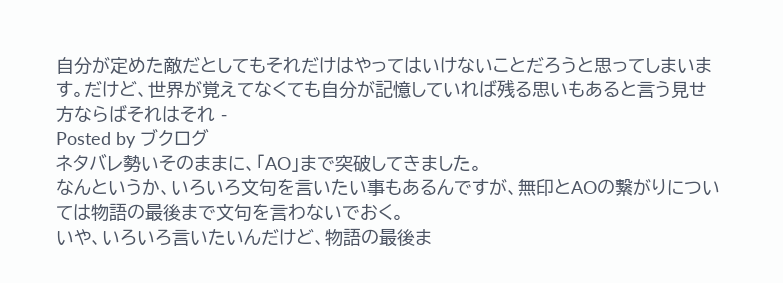自分が定めた敵だとしてもそれだけはやってはいけないことだろうと思ってしまいます。だけど、世界が覚えてなくても自分が記憶していれば残る思いもあると言う見せ方ならばそれはそれ -
Posted by ブクログ
ネタバレ勢いそのままに、「AO」まで突破してきました。
なんというか、いろいろ文句を言いたい事もあるんですが、無印とAOの繋がりについては物語の最後まで文句を言わないでおく。
いや、いろいろ言いたいんだけど、物語の最後ま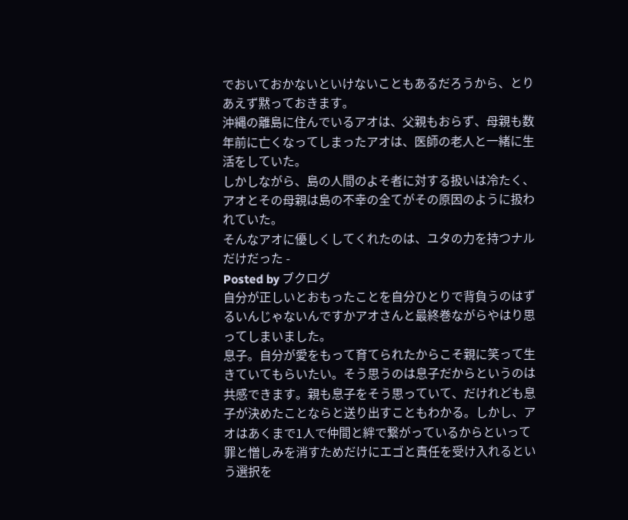でおいておかないといけないこともあるだろうから、とりあえず黙っておきます。
沖縄の離島に住んでいるアオは、父親もおらず、母親も数年前に亡くなってしまったアオは、医師の老人と一緒に生活をしていた。
しかしながら、島の人間のよそ者に対する扱いは冷たく、アオとその母親は島の不幸の全てがその原因のように扱われていた。
そんなアオに優しくしてくれたのは、ユタの力を持つナルだけだった -
Posted by ブクログ
自分が正しいとおもったことを自分ひとりで背負うのはずるいんじゃないんですかアオさんと最終巻ながらやはり思ってしまいました。
息子。自分が愛をもって育てられたからこそ親に笑って生きていてもらいたい。そう思うのは息子だからというのは共感できます。親も息子をそう思っていて、だけれども息子が決めたことならと送り出すこともわかる。しかし、アオはあくまで1人で仲間と絆で繋がっているからといって罪と憎しみを消すためだけにエゴと責任を受け入れるという選択を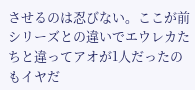させるのは忍びない。ここが前シリーズとの違いでエウレカたちと違ってアオが1人だったのもイヤだ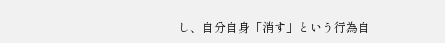し、自分自身「消す」という行為自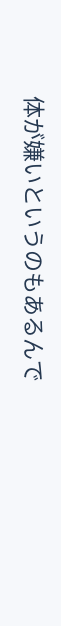体が嫌いというのもあるんで